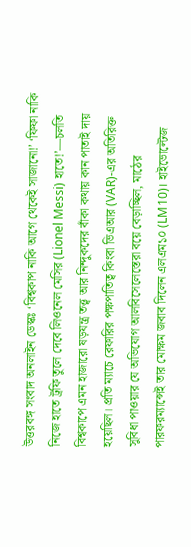উত্তরবঙ্গ সংবাদ অনলাইন ডেস্কঃ ‘বিশ্বকাপ নাকি আগে থেকেই সাজানো!’ ‘ফিফা নাকি নিজে হাতে ট্রফি তুলে দেবে লিওনেল মেসির (Lionel Messi) হাতে!’—চলতি বিশ্বকাপে এমন হাজারো ষড়যন্ত্র তত্ত্ব আর নিন্দুকদের বাঁকা কথায় কান পাতাই দায় হয়েছিল। প্রতি ম্যাচে রেফারির পক্ষপাতিত্ব কিংবা ভিএআর (VAR)-এর অতিরিক্ত সুবিধা পাওয়ার যে অভিযোগ আলবিসেলেস্তেরা বয়ে বেড়াচ্ছিল, মাঠের পারফরম্যান্সেই তার মোক্ষম জবাব দিলেন এলএম১০ (LM10)। হাইভোল্টেজ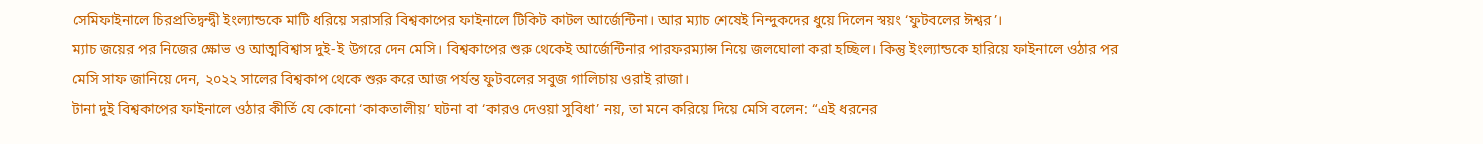সেমিফাইনালে চিরপ্রতিদ্বন্দ্বী ইংল্যান্ডকে মাটি ধরিয়ে সরাসরি বিশ্বকাপের ফাইনালে টিকিট কাটল আর্জেন্টিনা। আর ম্যাচ শেষেই নিন্দুকদের ধুয়ে দিলেন স্বয়ং ‘ফুটবলের ঈশ্বর’।
ম্যাচ জয়ের পর নিজের ক্ষোভ ও আত্মবিশ্বাস দুই-ই উগরে দেন মেসি। বিশ্বকাপের শুরু থেকেই আর্জেন্টিনার পারফরম্যান্স নিয়ে জলঘোলা করা হচ্ছিল। কিন্তু ইংল্যান্ডকে হারিয়ে ফাইনালে ওঠার পর মেসি সাফ জানিয়ে দেন, ২০২২ সালের বিশ্বকাপ থেকে শুরু করে আজ পর্যন্ত ফুটবলের সবুজ গালিচায় ওরাই রাজা।
টানা দুই বিশ্বকাপের ফাইনালে ওঠার কীর্তি যে কোনো ‘কাকতালীয়’ ঘটনা বা ‘কারও দেওয়া সুবিধা’ নয়, তা মনে করিয়ে দিয়ে মেসি বলেন: “এই ধরনের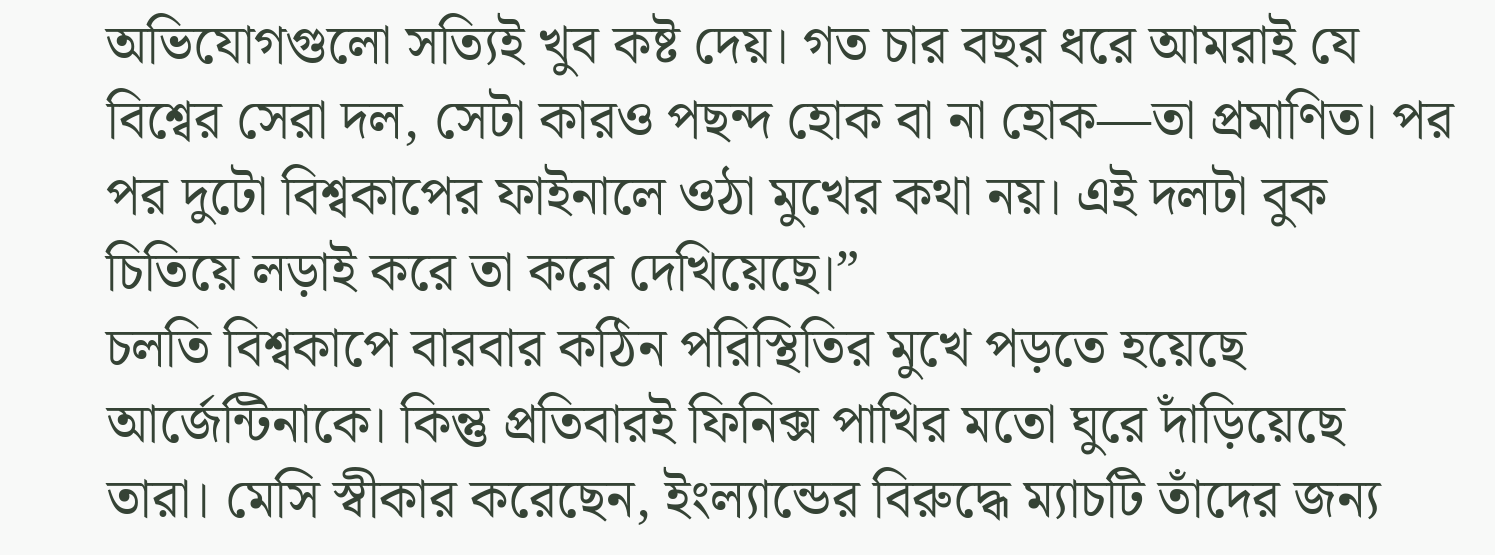অভিযোগগুলো সত্যিই খুব কষ্ট দেয়। গত চার বছর ধরে আমরাই যে বিশ্বের সেরা দল, সেটা কারও পছন্দ হোক বা না হোক—তা প্রমাণিত। পর পর দুটো বিশ্বকাপের ফাইনালে ওঠা মুখের কথা নয়। এই দলটা বুক চিতিয়ে লড়াই করে তা করে দেখিয়েছে।”
চলতি বিশ্বকাপে বারবার কঠিন পরিস্থিতির মুখে পড়তে হয়েছে আর্জেন্টিনাকে। কিন্তু প্রতিবারই ফিনিক্স পাখির মতো ঘুরে দাঁড়িয়েছে তারা। মেসি স্বীকার করেছেন, ইংল্যান্ডের বিরুদ্ধে ম্যাচটি তাঁদের জন্য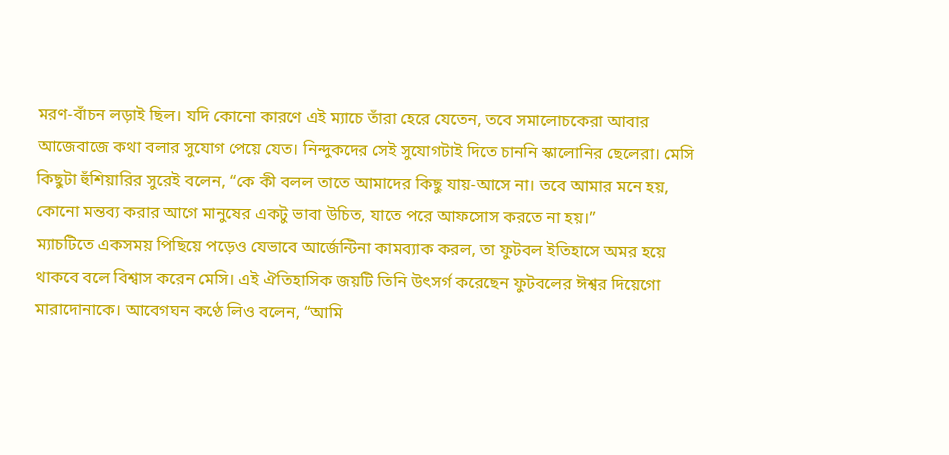মরণ-বাঁচন লড়াই ছিল। যদি কোনো কারণে এই ম্যাচে তাঁরা হেরে যেতেন, তবে সমালোচকেরা আবার আজেবাজে কথা বলার সুযোগ পেয়ে যেত। নিন্দুকদের সেই সুযোগটাই দিতে চাননি স্কালোনির ছেলেরা। মেসি কিছুটা হুঁশিয়ারির সুরেই বলেন, “কে কী বলল তাতে আমাদের কিছু যায়-আসে না। তবে আমার মনে হয়, কোনো মন্তব্য করার আগে মানুষের একটু ভাবা উচিত, যাতে পরে আফসোস করতে না হয়।”
ম্যাচটিতে একসময় পিছিয়ে পড়েও যেভাবে আর্জেন্টিনা কামব্যাক করল, তা ফুটবল ইতিহাসে অমর হয়ে থাকবে বলে বিশ্বাস করেন মেসি। এই ঐতিহাসিক জয়টি তিনি উৎসর্গ করেছেন ফুটবলের ঈশ্বর দিয়েগো মারাদোনাকে। আবেগঘন কণ্ঠে লিও বলেন, “আমি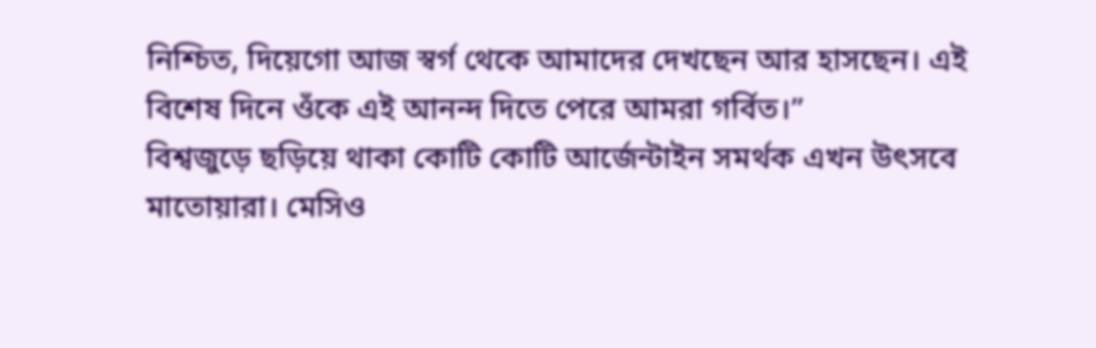নিশ্চিত, দিয়েগো আজ স্বর্গ থেকে আমাদের দেখছেন আর হাসছেন। এই বিশেষ দিনে ওঁকে এই আনন্দ দিতে পেরে আমরা গর্বিত।”
বিশ্বজুড়ে ছড়িয়ে থাকা কোটি কোটি আর্জেন্টাইন সমর্থক এখন উৎসবে মাতোয়ারা। মেসিও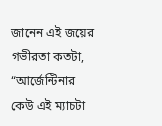জানেন এই জয়ের গভীরতা কতটা, “আর্জেন্টিনার কেউ এই ম্যাচটা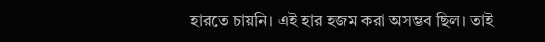হারতে চায়নি। এই হার হজম করা অসম্ভব ছিল। তাই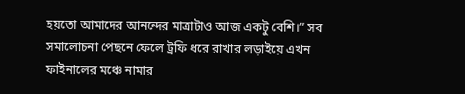হয়তো আমাদের আনন্দের মাত্রাটাও আজ একটু বেশি।” সব সমালোচনা পেছনে ফেলে ট্রফি ধরে রাখার লড়াইয়ে এখন ফাইনালের মঞ্চে নামার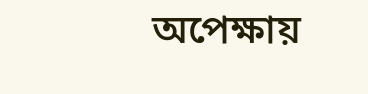অপেক্ষায়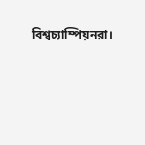বিশ্বচ্যাম্পিয়নরা।